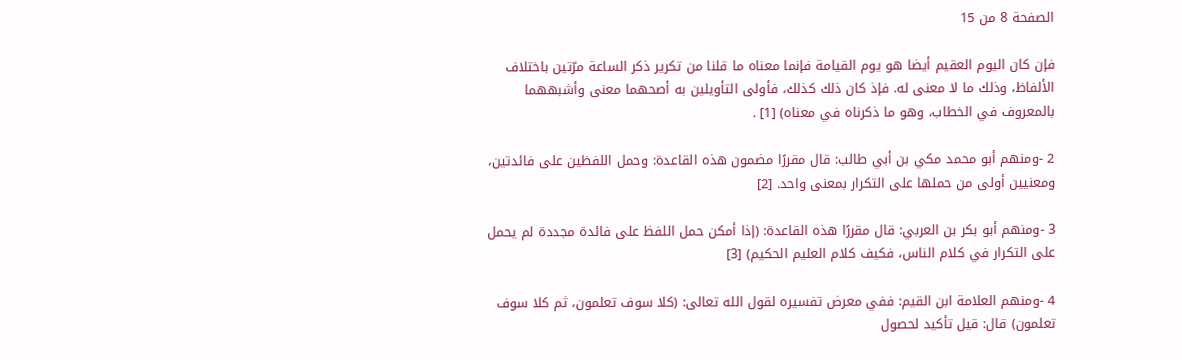الصفحة 8 من 15

فإن كان اليوم العقيم أيضا هو يوم القيامة فإنما معناه ما قلنا من تكرير ذكر الساعة مرّتين باختلاف الألفاظ، وذلك ما لا معنى له. فإذ كان ذلك كذلك، فأولى التأويلين به أصحهما معنى وأشبههما بالمعروف في الخطاب، وهو ما ذكرناه في معناه) [1] .

2 -ومنهم أبو محمد مكي بن أبي طالب: قال مقررًا مضمون هذه القاعدة: وحمل اللفظين على فائدتين، ومعنيين أولى من حملها على التكرار بمعنى واحد. [2]

3 -ومنهم أبو بكر بن العربي: قال مقررًا هذه القاعدة: (إذا أمكن حمل اللفظ على فائدة مجددة لم يحمل على التكرار في كلام الناس، فكيف كلام العليم الحكيم) [3]

4 -ومنهم العلامة ابن القيم: ففي معرض تفسيره لقول الله تعالى: (كلا سوف تعلمون، ثم كلا سوف تعلمون) قال: قيل تأكيد لحصول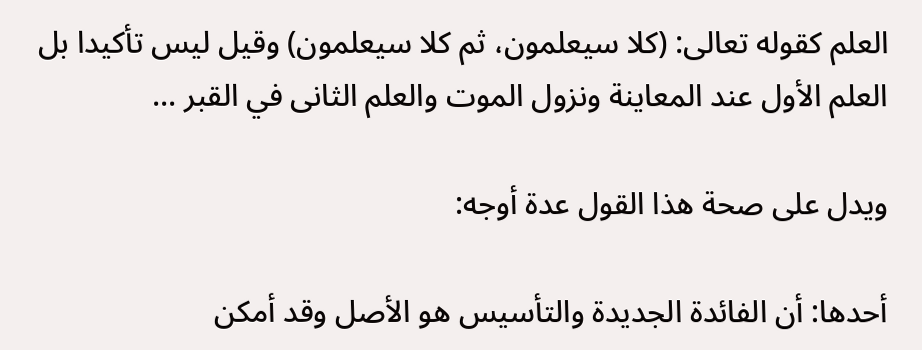العلم كقوله تعالى: (كلا سيعلمون، ثم كلا سيعلمون) وقيل ليس تأكيدا بل العلم الأول عند المعاينة ونزول الموت والعلم الثانى في القبر ...

ويدل على صحة هذا القول عدة أوجه:

أحدها: أن الفائدة الجديدة والتأسيس هو الأصل وقد أمكن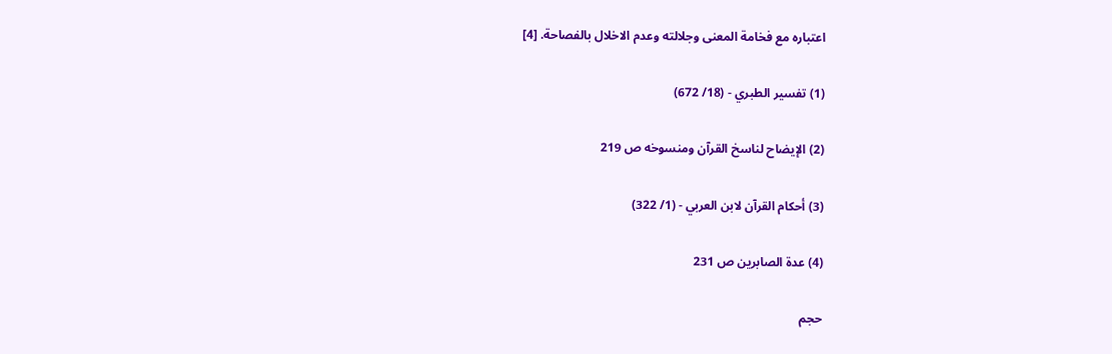اعتباره مع فخامة المعنى وجلالته وعدم الاخلال بالفصاحة. [4]

(1) تفسير الطبري - (18/ 672)

(2) الإيضاح لناسخ القرآن ومنسوخه ص 219

(3) أحكام القرآن لابن العربي - (1/ 322)

(4) عدة الصابرين ص 231

حجم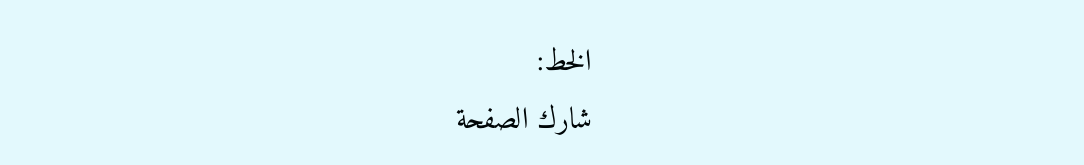الخط:
شارك الصفحة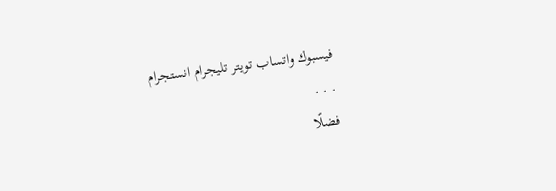فيسبوك واتساب تويتر تليجرام انستجرام
. . .
فضلًا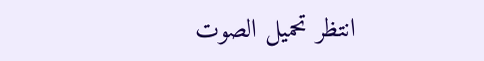انتظر تحميل الصوت